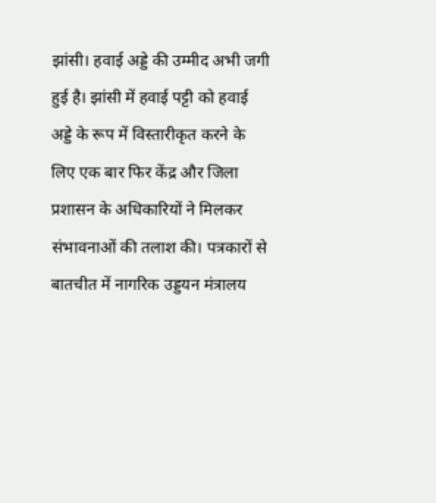झांसी। हवाई अड्डे की उम्मीद अभी जगी हुई है। झांसी में हवाई पट्टी को हवाई अड्डे के रूप में विस्तारीकृत करने के लिए एक बार फिर केंद्र और जिला प्रशासन के अधिकारियों ने मिलकर संभावनाओं की तलाश की। पत्रकारों से बातचीत में नागरिक उड्डयन मंत्रालय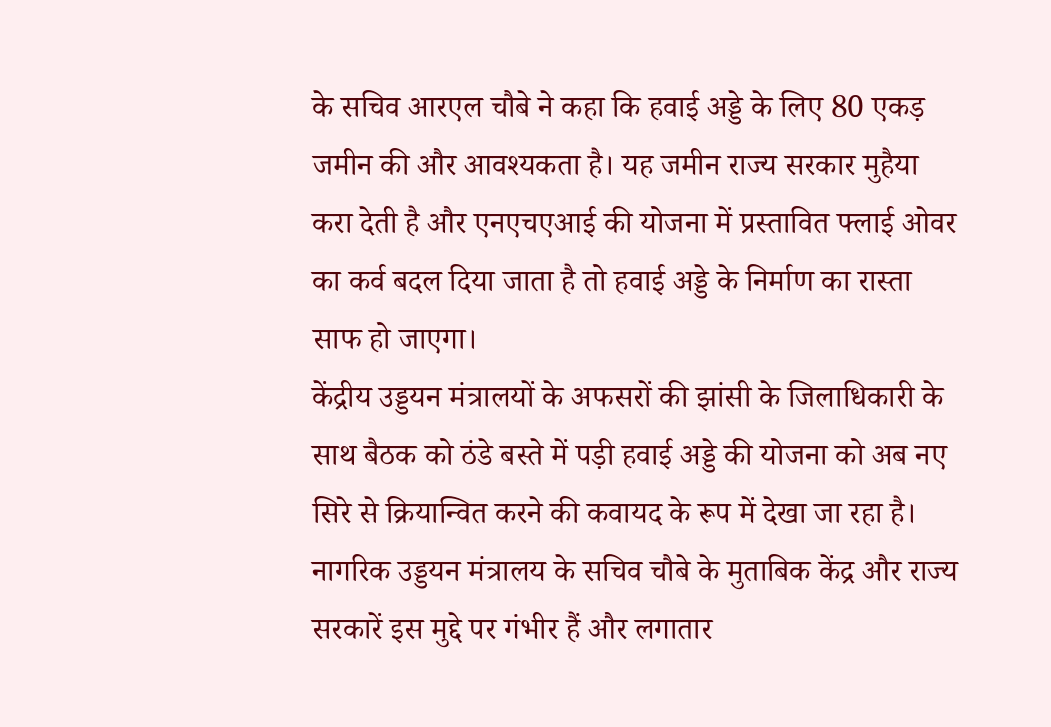के सचिव आरएल चौबे ने कहा कि हवाई अड्डे के लिए 80 एकड़ जमीन की और आवश्यकता है। यह जमीन राज्य सरकार मुहैया करा देती है और एनएचएआई की योजना में प्रस्तावित फ्लाई ओवर का कर्व बदल दिया जाता है तो हवाई अड्डे के निर्माण का रास्ता साफ हो जाएगा।
केंद्रीय उड्डयन मंत्रालयों के अफसरों की झांसी के जिलाधिकारी के साथ बैठक को ठंडे बस्ते में पड़ी हवाई अड्डे की योजना को अब नए सिरे से क्रियान्वित करने की कवायद के रूप में देखा जा रहा है। नागरिक उड्डयन मंत्रालय के सचिव चौबे के मुताबिक केंद्र और राज्य सरकारें इस मुद्दे पर गंभीर हैं और लगातार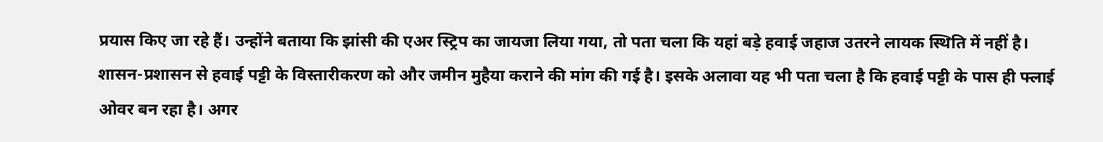प्रयास किए जा रहे हैं। उन्होंने बताया कि झांसी की एअर स्ट्रिप का जायजा लिया गया, तो पता चला कि यहां बड़े हवाई जहाज उतरने लायक स्थिति में नहीं है।
शासन-प्रशासन से हवाई पट्टी के विस्तारीकरण को और जमीन मुहैया कराने की मांग की गई है। इसके अलावा यह भी पता चला है कि हवाई पट्टी के पास ही फ्लाई ओवर बन रहा है। अगर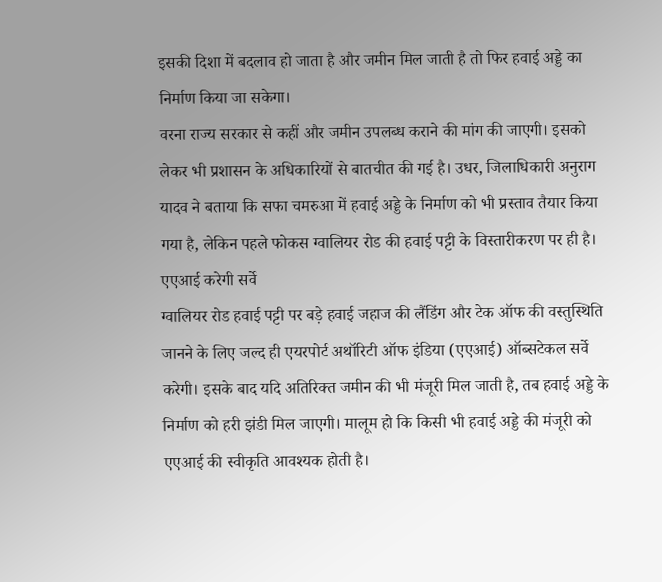इसकी दिशा में बदलाव हो जाता है और जमीन मिल जाती है तो फिर हवाई अड्डे का निर्माण किया जा सकेगा।
वरना राज्य सरकार से कहीं और जमीन उपलब्ध कराने की मांग की जाएगी। इसको लेकर भी प्रशासन के अधिकारियों से बातचीत की गई है। उधर, जिलाधिकारी अनुराग यादव ने बताया कि सफा चमरुआ में हवाई अड्डे के निर्माण को भी प्रस्ताव तैयार किया गया है, लेकिन पहले फोकस ग्वालियर रोड की हवाई पट्टी के विस्तारीकरण पर ही है।
एएआई करेगी सर्वे
ग्वालियर रोड हवाई पट्टी पर बड़े हवाई जहाज की लैंडिंग और टेक ऑफ की वस्तुस्थिति जानने के लिए जल्द ही एयरपोर्ट अथॉरिटी ऑफ इंडिया (एएआई) ऑब्सटेकल सर्वे करेगी। इसके बाद यदि अतिरिक्त जमीन की भी मंजूरी मिल जाती है, तब हवाई अड्डे के निर्माण को हरी झंडी मिल जाएगी। मालूम हो कि किसी भी हवाई अड्डे की मंजूरी को एएआई की स्वीकृति आवश्यक होती है।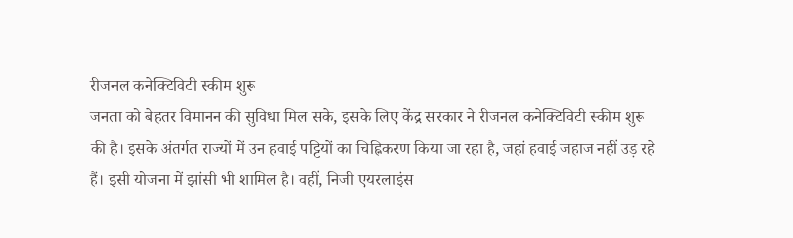रीजनल कनेक्टिविटी स्कीम शुरू
जनता को बेहतर विमानन की सुविधा मिल सके, इसके लिए केंद्र सरकार ने रीजनल कनेक्टिविटी स्कीम शुरू की है। इसके अंतर्गत राज्यों में उन हवाई पट्टियों का चिह्निकरण किया जा रहा है, जहां हवाई जहाज नहीं उड़ रहे हैं। इसी योजना में झांसी भी शामिल है। वहीं, निजी एयरलाइंस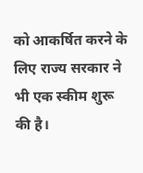को आकर्षित करने के लिए राज्य सरकार ने भी एक स्कीम शुरू की है।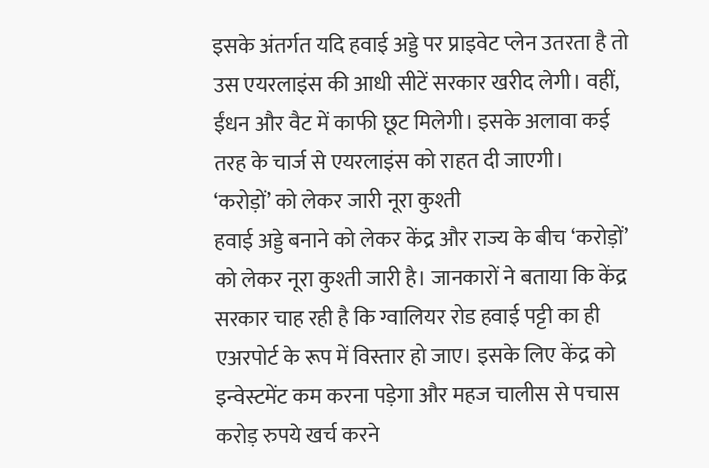इसके अंतर्गत यदि हवाई अड्डे पर प्राइवेट प्लेन उतरता है तो उस एयरलाइंस की आधी सीटें सरकार खरीद लेगी। वहीं, ईंधन और वैट में काफी छूट मिलेगी। इसके अलावा कई तरह के चार्ज से एयरलाइंस को राहत दी जाएगी।
‘करोड़ों’ को लेकर जारी नूरा कुश्ती
हवाई अड्डे बनाने को लेकर केंद्र और राज्य के बीच ‘करोड़ों’ को लेकर नूरा कुश्ती जारी है। जानकारों ने बताया कि केंद्र सरकार चाह रही है कि ग्वालियर रोड हवाई पट्टी का ही एअरपोर्ट के रूप में विस्तार हो जाए। इसके लिए केंद्र को इन्वेस्टमेंट कम करना पड़ेगा और महज चालीस से पचास करोड़ रुपये खर्च करने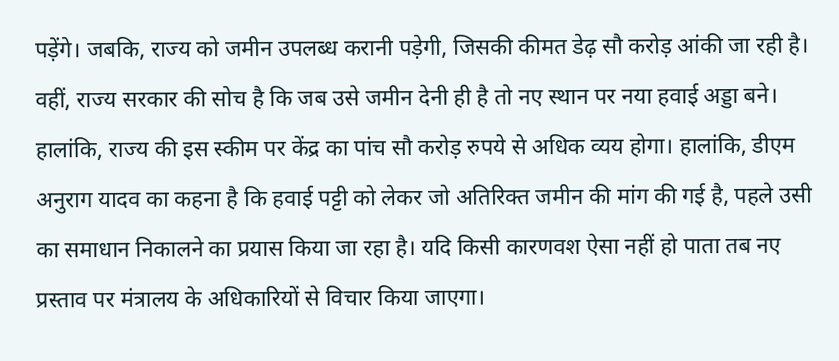पड़ेंगे। जबकि, राज्य को जमीन उपलब्ध करानी पड़ेगी, जिसकी कीमत डेढ़ सौ करोड़ आंकी जा रही है।
वहीं, राज्य सरकार की सोच है कि जब उसे जमीन देनी ही है तो नए स्थान पर नया हवाई अड्डा बने। हालांकि, राज्य की इस स्कीम पर केंद्र का पांच सौ करोड़ रुपये से अधिक व्यय होगा। हालांकि, डीएम अनुराग यादव का कहना है कि हवाई पट्टी को लेकर जो अतिरिक्त जमीन की मांग की गई है, पहले उसी का समाधान निकालने का प्रयास किया जा रहा है। यदि किसी कारणवश ऐसा नहीं हो पाता तब नए प्रस्ताव पर मंत्रालय के अधिकारियों से विचार किया जाएगा।